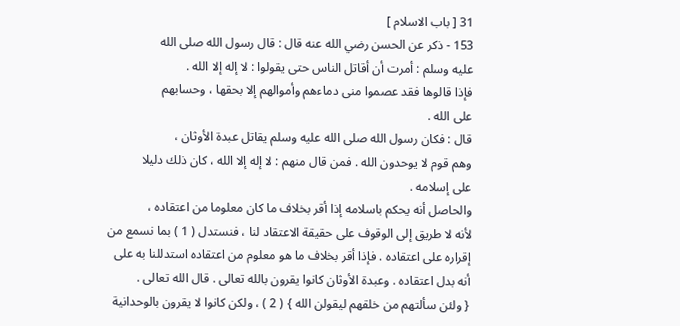31 [ باب الاسلام ]
153 - ذكر عن الحسن رضي الله عنه قال : قال رسول الله صلى الله
عليه وسلم : أمرت أن أقاتل الناس حتى يقولوا : لا إله إلا الله .
فإذا قالوها فقد عصموا منى دماءهم وأموالهم إلا بحقها ، وحسابهم
على الله .
قال : فكان رسول الله صلى الله عليه وسلم يقاتل عبدة الأوثان ،
وهم قوم لا يوحدون الله . فمن قال منهم : لا إله إلا الله ، كان ذلك دليلا
على إسلامه .
والحاصل أنه يحكم باسلامه إذا أقر بخلاف ما كان معلوما من اعتقاده ،
لأنه لا طريق إلى الوقوف على حقيقة الاعتقاد لنا ، فنستدل ( 1 ) بما نسمع من
إقراره على اعتقاده . فإذا أقر بخلاف ما هو معلوم من اعتقاده استدللنا به على
أنه بدل اعتقاده . وعبدة الأوثان كانوا يقرون بالله تعالى . قال الله تعالى .
{ ولئن سألتهم من خلقهم ليقولن الله } ( 2 ) ، ولكن كانوا لا يقرون بالوحدانية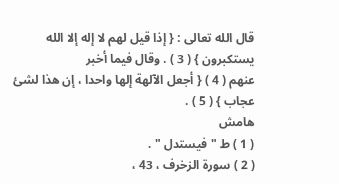قال الله تعالى : { إذا قيل لهم لا إله إلا الله يستكبرون } ( 3 ) . وقال فيما أخبر
عنهم ( 4 ) { أجعل الآلهة إلها واحدا ، إن هذا لشئ عجاب } ( 5 ) .
هامش
( 1 ) ط " فيستدل " .
( 2 ) سورة الزخرف ، 43 ،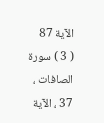الآية 87
( 3 ) سورة الصافات ، 37 ، الآية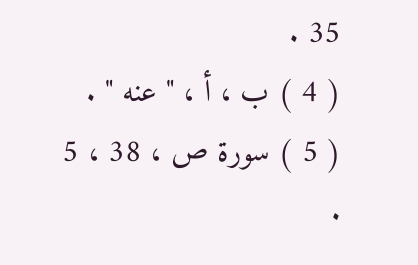35 .
( 4 ) ب ، أ ، " عنه " .
( 5 ) سورة ص ، 38 ، 5 .